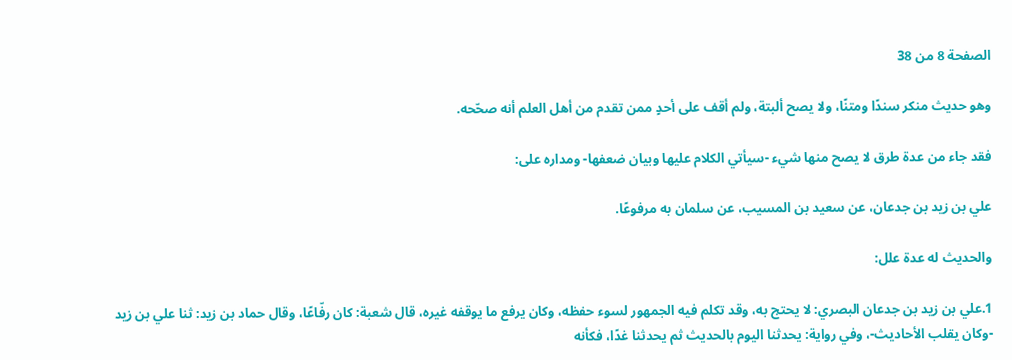الصفحة 8 من 38

وهو حديث منكر سندًا ومتنًا، ولا يصح ألبتة، ولم أقف على أحدٍ ممن تقدم من أهل العلم أنه صحّحه.

فقد جاء من عدة طرق لا يصح منها شيء -سيأتي الكلام عليها وبيان ضعفها- ومداره على:

علي بن زيد بن جدعان، عن سعيد بن المسيب، عن سلمان به مرفوعًا.

والحديث له عدة علل:

1.علي بن زيد بن جدعان البصري: لا يحتج به، وقد تكلم فيه الجمهور لسوء حفظه، وكان يرفع ما يوقفه غيره، قال شعبة: كان رفّاعًا، وقال حماد بن زيد: ثنا علي بن زيد -وكان يقلب الأحاديث-، وفي رواية: يحدثنا اليوم بالحديث ثم يحدثنا غدًا، فكأنه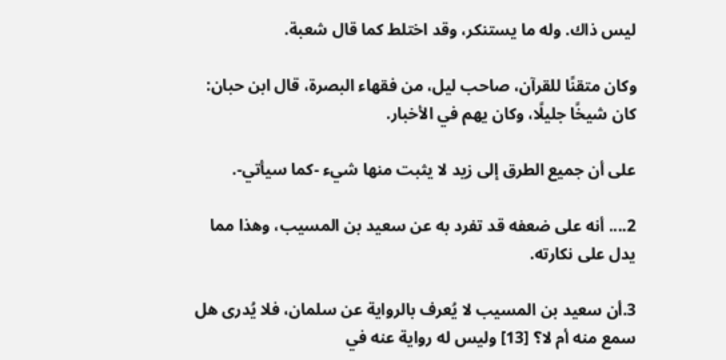ليس ذاك. وله ما يستنكر، وقد اختلط كما قال شعبة.

وكان متقنًا للقرآن، صاحب ليل، من فقهاء البصرة، قال ابن حبان: كان شيخًا جليلًا، وكان يهم في الأخبار.

على أن جميع الطرق إلى زيد لا يثبت منها شيء -كما سيأتي-.

2.... أنه على ضعفه قد تفرد به عن سعيد بن المسيب، وهذا مما يدل على نكارته.

3.أن سعيد بن المسيب لا يُعرف بالرواية عن سلمان، فلا يُدرى هل سمع منه أم لا؟ [13] وليس له رواية عنه في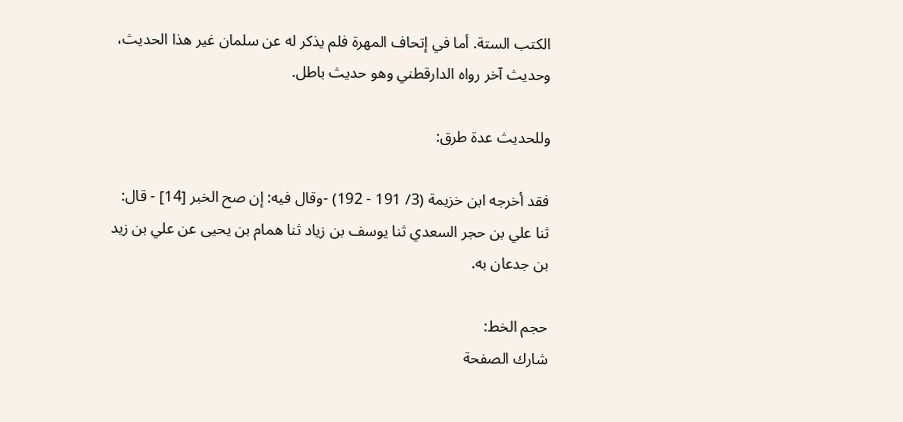الكتب الستة. أما في إتحاف المهرة فلم يذكر له عن سلمان غير هذا الحديث، وحديث آخر رواه الدارقطني وهو حديث باطل.

وللحديث عدة طرق:

فقد أخرجه ابن خزيمة (3/ 191 - 192) -وقال فيه: إن صح الخبر [14] - قال: ثنا علي بن حجر السعدي ثنا يوسف بن زياد ثنا همام بن يحيى عن علي بن زيد بن جدعان به.

حجم الخط:
شارك الصفحة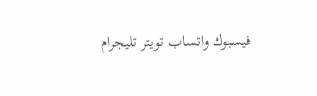فيسبوك واتساب تويتر تليجرام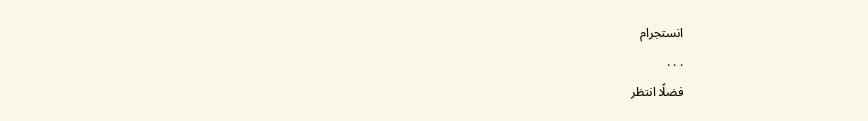انستجرام
. . .
فضلًا انتظر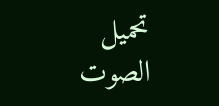تحميل الصوت